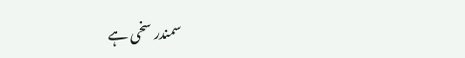سمندر سخی ہے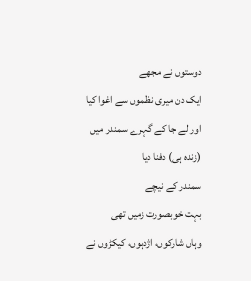دوستوں نے مجھے
ایک دن میری نظموں سے اغوا کیا
اور لے جا کے گہرے سمندر میں
(زندہ ہی) دفنا دیا
سمندر کے نیچے
بہت خوبصورت زمیں تھی
وہاں شارکوں، اژدہوں، کیکڑوں نے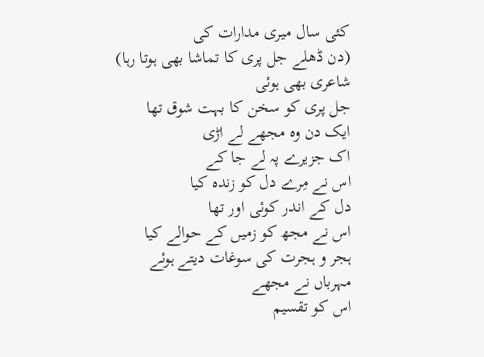کئی سال میری مدارات کی
(دن ڈھلے جل پری کا تماشا بھی ہوتا رہا)
شاعری بھی ہوئی
جل پری کو سخن کا بہت شوق تھا
ایک دن وہ مجھے لے اڑی
اک جزیرے پہ لے جا کے
اس نے مِرے دل کو زندہ کیا
دل کے اندر کوئی اور تھا
اس نے مجھ کو زمیں کے حوالے کیا
ہجر و ہجرت کی سوغات دیتے ہوئے
مہرباں نے مجھے
اس کو تقسیم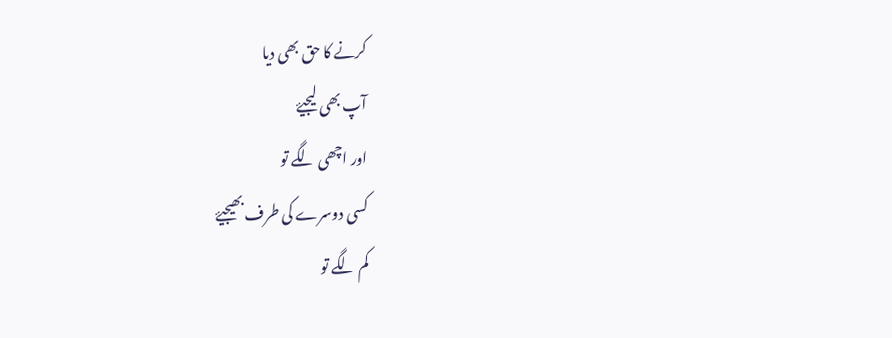کرنے کا حق بھی دیا
آپ بھی لیجیۓ
اور اچھی لگے تو
کسی دوسرے کی طرف بھیجیۓ
کم لگے تو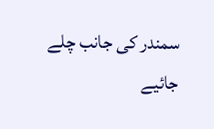سمندر کی جانب چلے جائیے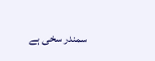سمندر سخی ہے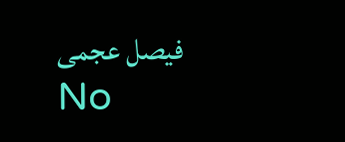فیصل عجمی
No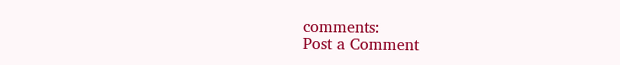comments:
Post a Comment